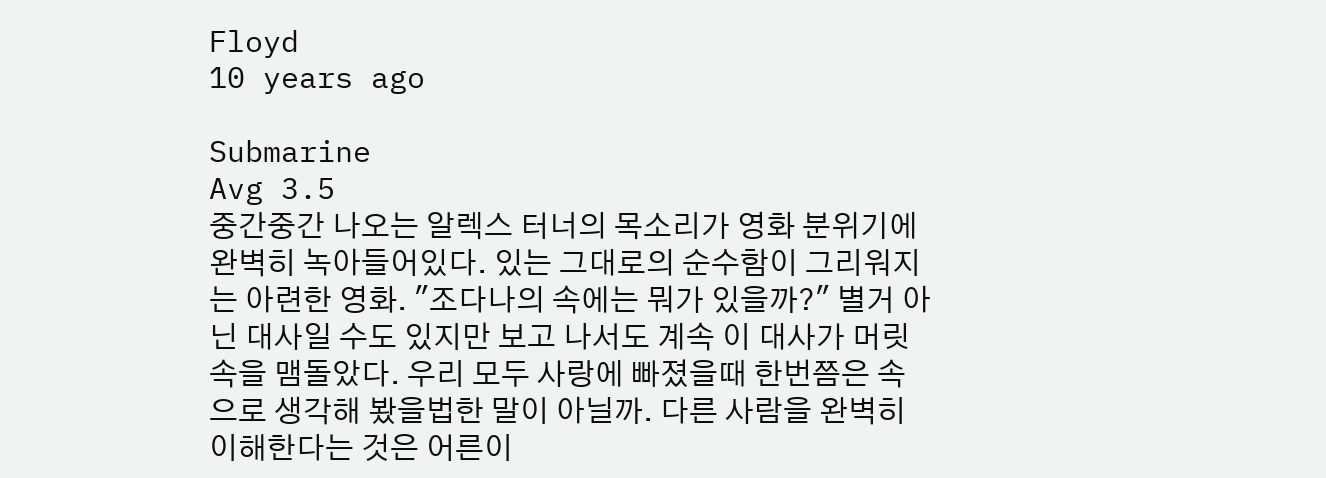Floyd
10 years ago

Submarine
Avg 3.5
중간중간 나오는 알렉스 터너의 목소리가 영화 분위기에 완벽히 녹아들어있다. 있는 그대로의 순수함이 그리워지는 아련한 영화. "조다나의 속에는 뭐가 있을까?" 별거 아닌 대사일 수도 있지만 보고 나서도 계속 이 대사가 머릿속을 맴돌았다. 우리 모두 사랑에 빠졌을때 한번쯤은 속으로 생각해 봤을법한 말이 아닐까. 다른 사람을 완벽히 이해한다는 것은 어른이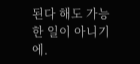된다 해도 가능한 일이 아니기에.